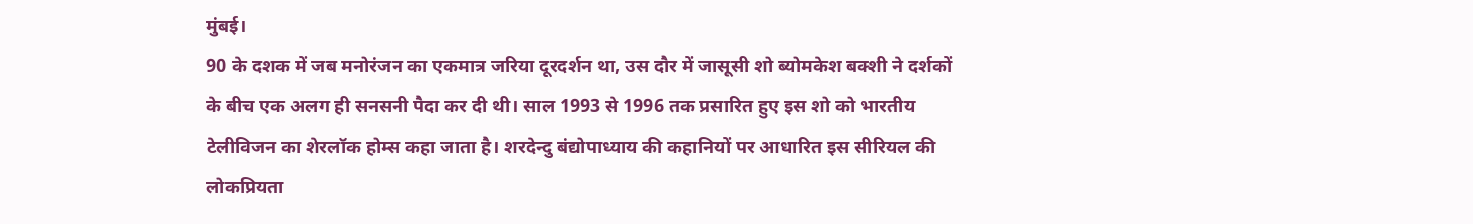मुंबई।
90 के दशक में जब मनोरंजन का एकमात्र जरिया दूरदर्शन था, उस दौर में जासूसी शो ब्योमकेश बक्शी ने दर्शकों के बीच एक अलग ही सनसनी पैदा कर दी थी। साल 1993 से 1996 तक प्रसारित हुए इस शो को भारतीय टेलीविजन का शेरलॉक होम्स कहा जाता है। शरदेन्दु बंद्योपाध्याय की कहानियों पर आधारित इस सीरियल की लोकप्रियता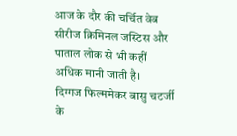आज के दौर की चर्चित वेब सीरीज क्रिमिनल जस्टिस और पाताल लोक से भी कहीं अधिक मानी जाती है।
दिग्गज फिल्ममेकर बासु चटर्जी के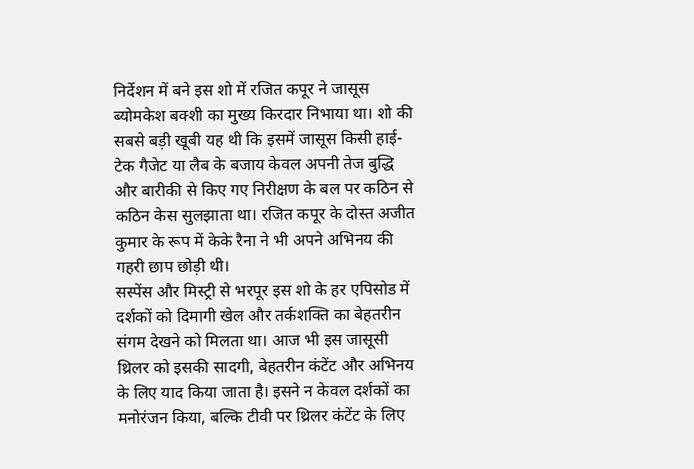निर्देशन में बने इस शो में रजित कपूर ने जासूस ब्योमकेश बक्शी का मुख्य किरदार निभाया था। शो की सबसे बड़ी खूबी यह थी कि इसमें जासूस किसी हाई-टेक गैजेट या लैब के बजाय केवल अपनी तेज बुद्धि और बारीकी से किए गए निरीक्षण के बल पर कठिन से कठिन केस सुलझाता था। रजित कपूर के दोस्त अजीत कुमार के रूप में केके रैना ने भी अपने अभिनय की गहरी छाप छोड़ी थी।
सस्पेंस और मिस्ट्री से भरपूर इस शो के हर एपिसोड में दर्शकों को दिमागी खेल और तर्कशक्ति का बेहतरीन संगम देखने को मिलता था। आज भी इस जासूसी थ्रिलर को इसकी सादगी, बेहतरीन कंटेंट और अभिनय के लिए याद किया जाता है। इसने न केवल दर्शकों का मनोरंजन किया, बल्कि टीवी पर थ्रिलर कंटेंट के लिए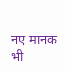नए मानक भी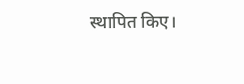स्थापित किए।